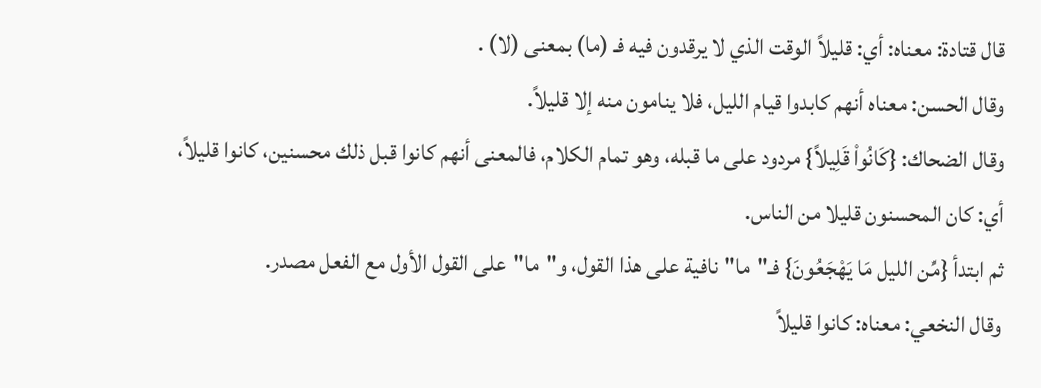قال قتادة: معناه: أي: قليلاً الوقت الذي لا يرقدون فيه فـ (ما) بمعنى (لا) .
وقال الحسن: معناه أنهم كابدوا قيام الليل، فلا ينامون منه إلا قليلاً.
وقال الضحاك: {كَانُواْ قَلِيلاً} مردود على ما قبله، وهو تمام الكلام، فالمعنى أنهم كانوا قبل ذلك محسنين، كانوا قليلاً، أي: كان المحسنون قليلا من الناس.
ثم ابتدأ {مِّن الليل مَا يَهْجَعُونَ} فـ"ما"نافية على هذا القول، و"ما"على القول الأول مع الفعل مصدر.
وقال النخعي: معناه: كانوا قليلاً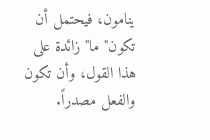ينامون، فيحتمل أن تكون"ما"زائدة على هذا القول، وأن تكون والفعل مصدراً.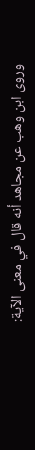وروى ابن وهب عن مجاهد أنه قال في معنى الآية: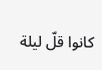كانوا قلّ ليلة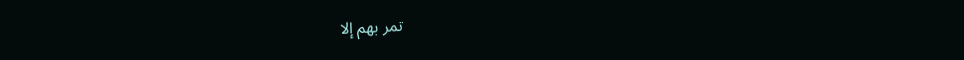تمر بهم إلا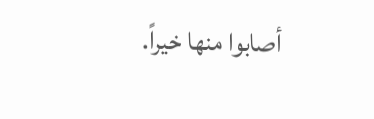أصابوا منها خيراً.